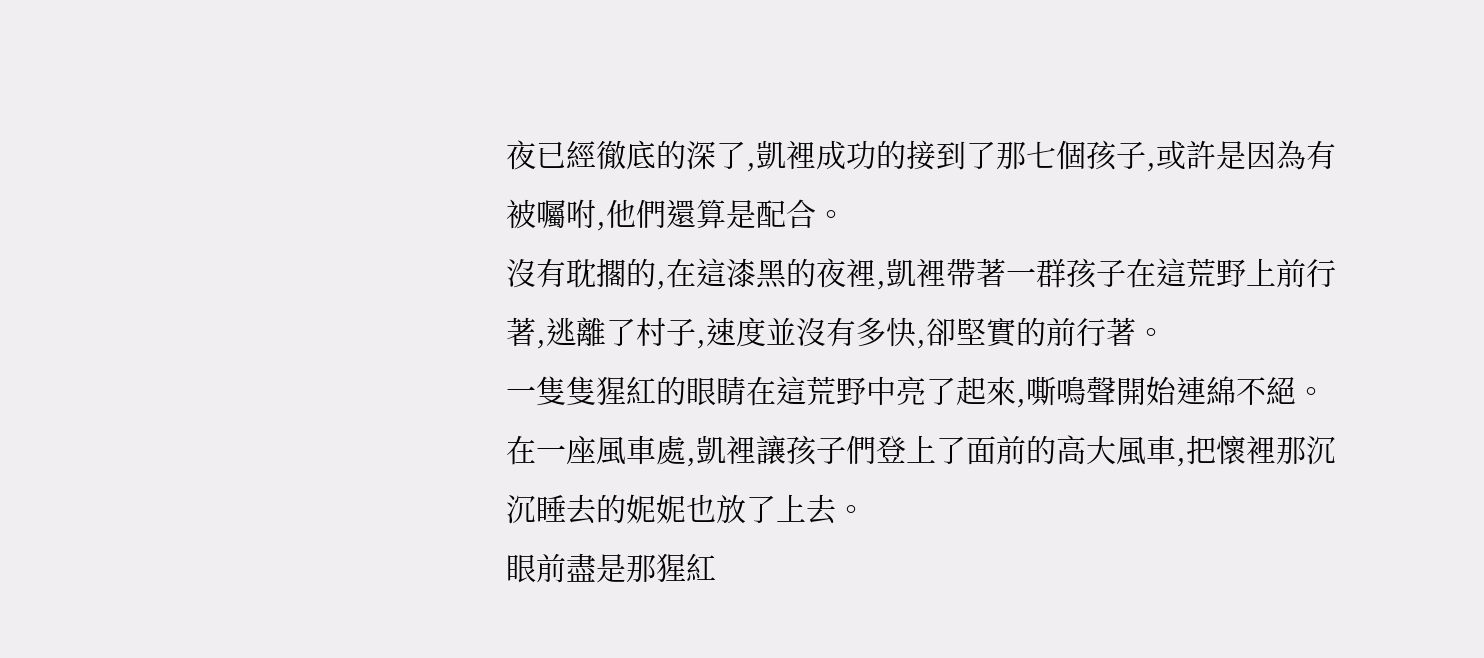夜已經徹底的深了,凱裡成功的接到了那七個孩子,或許是因為有被囑咐,他們還算是配合。
沒有耽擱的,在這漆黑的夜裡,凱裡帶著一群孩子在這荒野上前行著,逃離了村子,速度並沒有多快,卻堅實的前行著。
一隻隻猩紅的眼睛在這荒野中亮了起來,嘶鳴聲開始連綿不絕。
在一座風車處,凱裡讓孩子們登上了面前的高大風車,把懷裡那沉沉睡去的妮妮也放了上去。
眼前盡是那猩紅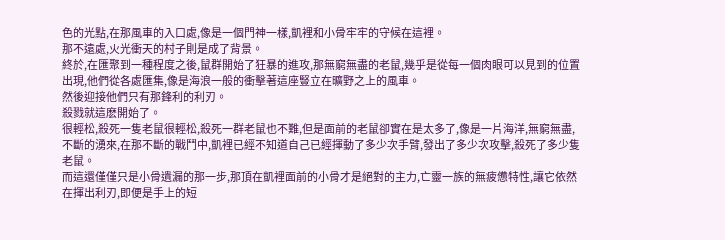色的光點,在那風車的入口處,像是一個門神一樣,凱裡和小骨牢牢的守候在這裡。
那不遠處,火光衝天的村子則是成了背景。
終於,在匯聚到一種程度之後,鼠群開始了狂暴的進攻,那無窮無盡的老鼠,幾乎是從每一個肉眼可以見到的位置出現,他們從各處匯集,像是海浪一般的衝擊著這座豎立在曠野之上的風車。
然後迎接他們只有那鋒利的利刃。
殺戮就這麽開始了。
很輕松,殺死一隻老鼠很輕松,殺死一群老鼠也不難,但是面前的老鼠卻實在是太多了,像是一片海洋,無窮無盡,不斷的湧來,在那不斷的戰鬥中,凱裡已經不知道自己已經揮動了多少次手臂,發出了多少次攻擊,殺死了多少隻老鼠。
而這還僅僅只是小骨遺漏的那一步,那頂在凱裡面前的小骨才是絕對的主力,亡靈一族的無疲憊特性,讓它依然在揮出利刃,即便是手上的短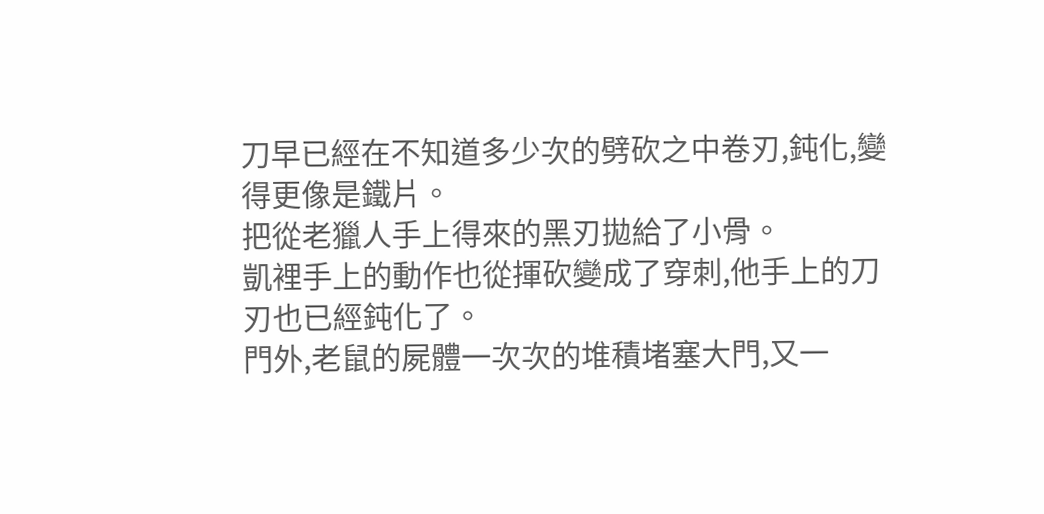刀早已經在不知道多少次的劈砍之中卷刃,鈍化,變得更像是鐵片。
把從老獵人手上得來的黑刃拋給了小骨。
凱裡手上的動作也從揮砍變成了穿刺,他手上的刀刃也已經鈍化了。
門外,老鼠的屍體一次次的堆積堵塞大門,又一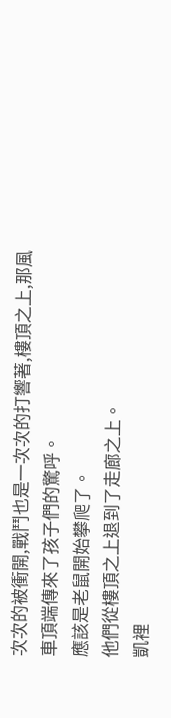次次的被衝開,戰鬥也是一次次的打響著,樓頂之上,那風車頂端傳來了孩子們的驚呼。
應該是老鼠開始攀爬了。
他們從樓頂之上退到了走廊之上。
凱裡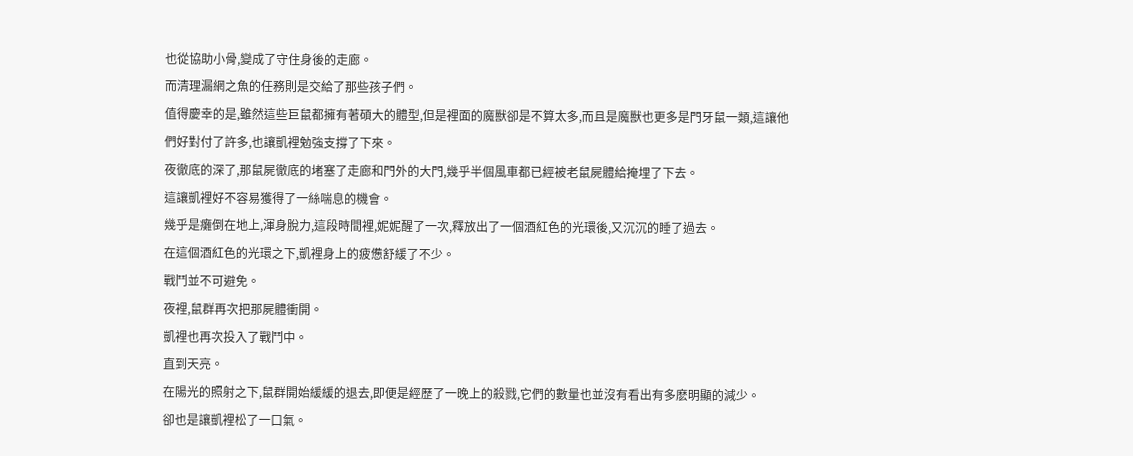也從協助小骨,變成了守住身後的走廊。
而清理漏網之魚的任務則是交給了那些孩子們。
值得慶幸的是,雖然這些巨鼠都擁有著碩大的體型,但是裡面的魔獸卻是不算太多,而且是魔獸也更多是門牙鼠一類,這讓他們好對付了許多,也讓凱裡勉強支撐了下來。
夜徹底的深了,那鼠屍徹底的堵塞了走廊和門外的大門,幾乎半個風車都已經被老鼠屍體給掩埋了下去。
這讓凱裡好不容易獲得了一絲喘息的機會。
幾乎是癱倒在地上,渾身脫力,這段時間裡,妮妮醒了一次,釋放出了一個酒紅色的光環後,又沉沉的睡了過去。
在這個酒紅色的光環之下,凱裡身上的疲憊舒緩了不少。
戰鬥並不可避免。
夜裡,鼠群再次把那屍體衝開。
凱裡也再次投入了戰鬥中。
直到天亮。
在陽光的照射之下,鼠群開始緩緩的退去,即便是經歷了一晚上的殺戮,它們的數量也並沒有看出有多麽明顯的減少。
卻也是讓凱裡松了一口氣。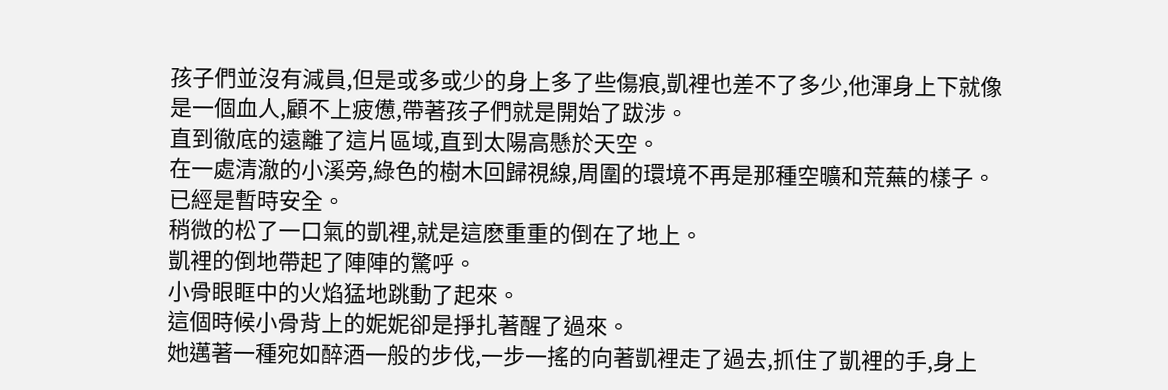孩子們並沒有減員,但是或多或少的身上多了些傷痕,凱裡也差不了多少,他渾身上下就像是一個血人,顧不上疲憊,帶著孩子們就是開始了跋涉。
直到徹底的遠離了這片區域,直到太陽高懸於天空。
在一處清澈的小溪旁,綠色的樹木回歸視線,周圍的環境不再是那種空曠和荒蕪的樣子。
已經是暫時安全。
稍微的松了一口氣的凱裡,就是這麽重重的倒在了地上。
凱裡的倒地帶起了陣陣的驚呼。
小骨眼眶中的火焰猛地跳動了起來。
這個時候小骨背上的妮妮卻是掙扎著醒了過來。
她邁著一種宛如醉酒一般的步伐,一步一搖的向著凱裡走了過去,抓住了凱裡的手,身上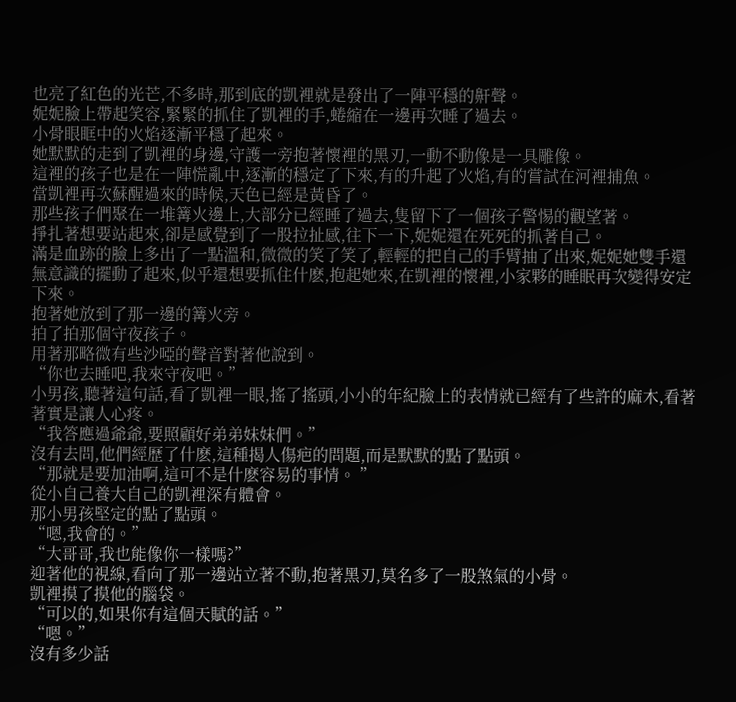也亮了紅色的光芒,不多時,那到底的凱裡就是發出了一陣平穩的鼾聲。
妮妮臉上帶起笑容,緊緊的抓住了凱裡的手,蜷縮在一邊再次睡了過去。
小骨眼眶中的火焰逐漸平穩了起來。
她默默的走到了凱裡的身邊,守護一旁抱著懷裡的黑刃,一動不動像是一具雕像。
這裡的孩子也是在一陣慌亂中,逐漸的穩定了下來,有的升起了火焰,有的嘗試在河裡捕魚。
當凱裡再次蘇醒過來的時候,天色已經是黃昏了。
那些孩子們聚在一堆篝火邊上,大部分已經睡了過去,隻留下了一個孩子警惕的觀望著。
掙扎著想要站起來,卻是感覺到了一股拉扯感,往下一下,妮妮還在死死的抓著自己。
滿是血跡的臉上多出了一點溫和,微微的笑了笑了,輕輕的把自己的手臂抽了出來,妮妮她雙手還無意識的擺動了起來,似乎還想要抓住什麽,抱起她來,在凱裡的懷裡,小家夥的睡眠再次變得安定下來。
抱著她放到了那一邊的篝火旁。
拍了拍那個守夜孩子。
用著那略微有些沙啞的聲音對著他說到。
“你也去睡吧,我來守夜吧。”
小男孩,聽著這句話,看了凱裡一眼,搖了搖頭,小小的年紀臉上的表情就已經有了些許的麻木,看著著實是讓人心疼。
“我答應過爺爺,要照顧好弟弟妹妹們。”
沒有去問,他們經歷了什麽,這種揭人傷疤的問題,而是默默的點了點頭。
“那就是要加油啊,這可不是什麽容易的事情。 ”
從小自己養大自己的凱裡深有體會。
那小男孩堅定的點了點頭。
“嗯,我會的。”
“大哥哥,我也能像你一樣嗎?”
迎著他的視線,看向了那一邊站立著不動,抱著黑刃,莫名多了一股煞氣的小骨。
凱裡摸了摸他的腦袋。
“可以的,如果你有這個天賦的話。”
“嗯。”
沒有多少話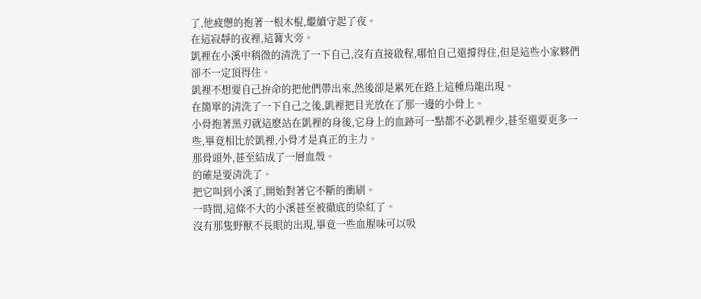了,他疲憊的抱著一根木棍,繼續守起了夜。
在這寂靜的夜裡,這篝火旁。
凱裡在小溪中稍微的清洗了一下自己,沒有直接啟程,哪怕自己還撐得住,但是這些小家夥們卻不一定頂得住。
凱裡不想要自己拚命的把他們帶出來,然後卻是累死在路上這種烏龍出現。
在簡單的清洗了一下自己之後,凱裡把目光放在了那一邊的小骨上。
小骨抱著黑刃就這麽站在凱裡的身後,它身上的血跡可一點都不必凱裡少,甚至還要更多一些,畢竟相比於凱裡,小骨才是真正的主力。
那骨頭外,甚至結成了一層血殼。
的確是要清洗了。
把它叫到小溪了,開始對著它不斷的衝刷。
一時間,這條不大的小溪甚至被徹底的染紅了。
沒有那隻野獸不長眼的出現,畢竟一些血腥味可以吸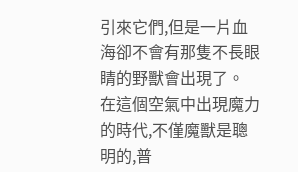引來它們,但是一片血海卻不會有那隻不長眼睛的野獸會出現了。
在這個空氣中出現魔力的時代,不僅魔獸是聰明的,普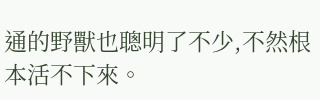通的野獸也聰明了不少,不然根本活不下來。